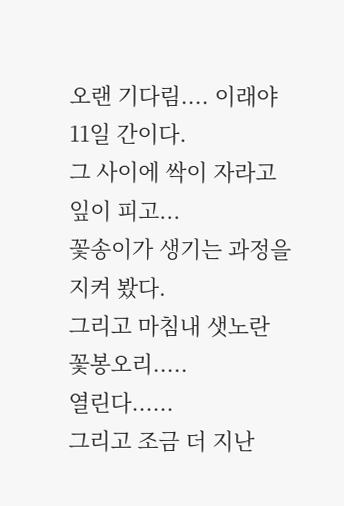오랜 기다림.... 이래야 11일 간이다.
그 사이에 싹이 자라고 잎이 피고...
꽃송이가 생기는 과정을 지켜 봤다.
그리고 마침내 샛노란 꽃봉오리.....
열린다......
그리고 조금 더 지난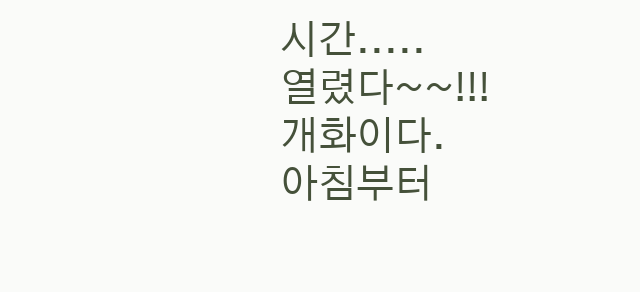시간.....
열렸다~~!!!
개화이다.
아침부터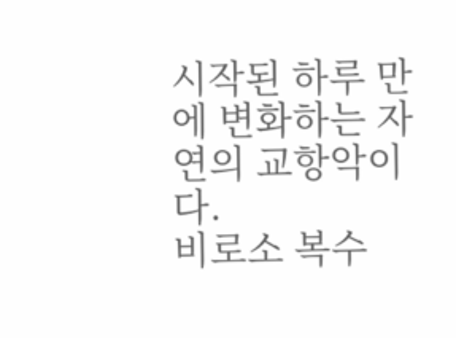시작된 하루 만에 변화하는 자연의 교항악이다.
비로소 복수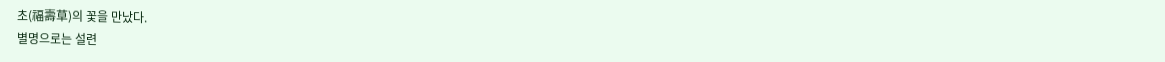초(福壽草)의 꽃을 만났다.
별명으로는 설련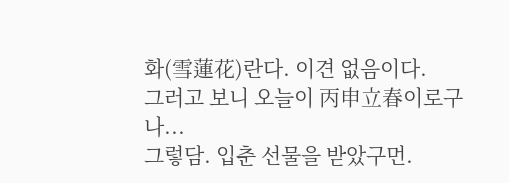화(雪蓮花)란다. 이견 없음이다.
그러고 보니 오늘이 丙申立春이로구나...
그렇담. 입춘 선물을 받았구먼.